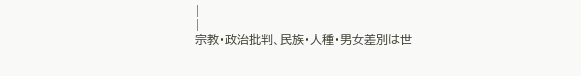|
|
宗教・政治批判、民族・人種・男女差別は世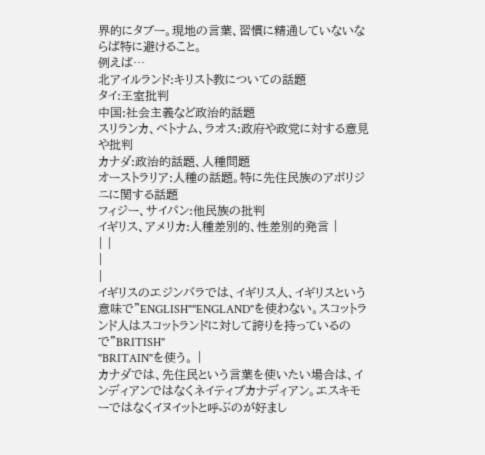界的にタブー。現地の言葉、習慣に精通していないならば特に避けること。
例えば…
北アイルランド:キリスト教についての話題
タイ:王室批判
中国:社会主義など政治的話題
スリランカ、ベトナム、ラオス:政府や政党に対する意見や批判
カナダ:政治的話題、人種問題
オーストラリア:人種の話題。特に先住民族のアボリジニに関する話題
フィジー、サイパン:他民族の批判
イギリス、アメリカ:人種差別的、性差別的発言 |
| |
|
|
イギリスのエジンバラでは、イギリス人、イギリスという意味で"ENGLISH""ENGLAND"を使わない。スコットランド人はスコットランドに対して誇りを持っているので"BRITISH"
"BRITAIN"を使う。 |
カナダでは、先住民という言葉を使いたい場合は、インディアンではなくネイティブカナディアン。エスキモーではなくイヌイットと呼ぶのが好まし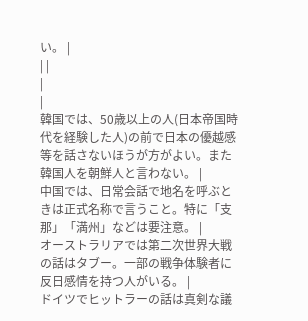い。 |
| |
|
|
韓国では、50歳以上の人(日本帝国時代を経験した人)の前で日本の優越感等を話さないほうが方がよい。また韓国人を朝鮮人と言わない。 |
中国では、日常会話で地名を呼ぶときは正式名称で言うこと。特に「支那」「満州」などは要注意。 |
オーストラリアでは第二次世界大戦の話はタブー。一部の戦争体験者に反日感情を持つ人がいる。 |
ドイツでヒットラーの話は真剣な議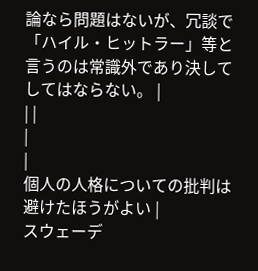論なら問題はないが、冗談で 「ハイル・ヒットラー」等と言うのは常識外であり決してしてはならない。 |
| |
|
|
個人の人格についての批判は避けたほうがよい |
スウェーデ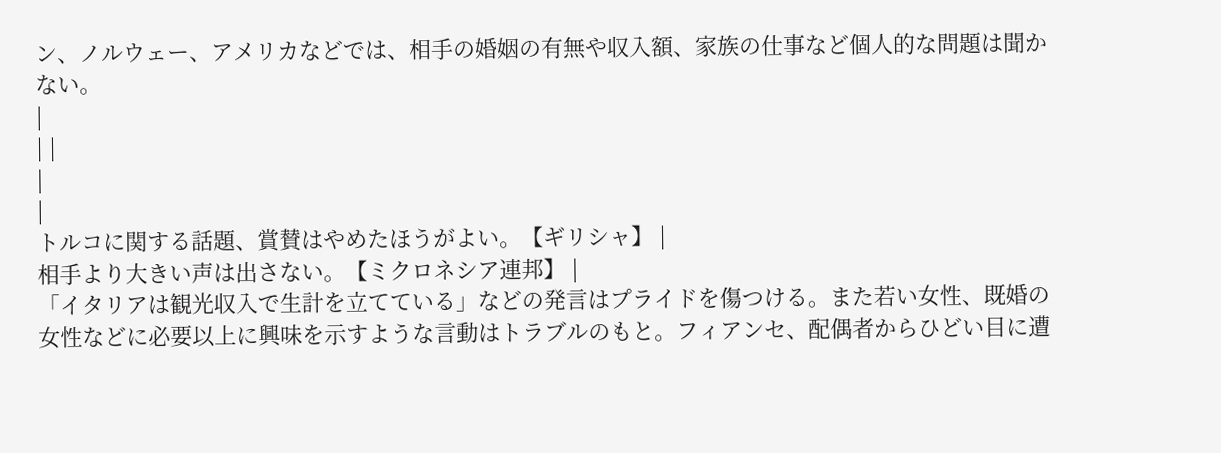ン、ノルウェー、アメリカなどでは、相手の婚姻の有無や収入額、家族の仕事など個人的な問題は聞かない。
|
| |
|
|
トルコに関する話題、賞賛はやめたほうがよい。【ギリシャ】 |
相手より大きい声は出さない。【ミクロネシア連邦】 |
「イタリアは観光収入で生計を立てている」などの発言はプライドを傷つける。また若い女性、既婚の女性などに必要以上に興味を示すような言動はトラブルのもと。フィアンセ、配偶者からひどい目に遭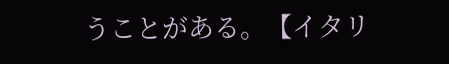うことがある。【イタリ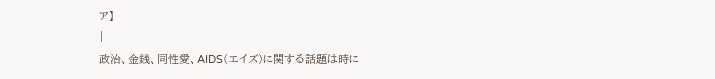ア】
|
政治、金銭、同性愛、AIDS(エイズ)に関する話題は時に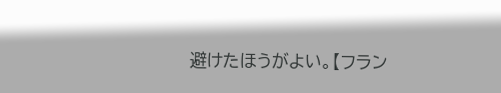避けたほうがよい。【フラン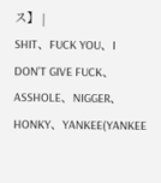ス】 |
SHIT、FUCK YOU、I DON'T GIVE FUCK、ASSHOLE、NIGGER、HONKY、YANKEE(YANKEE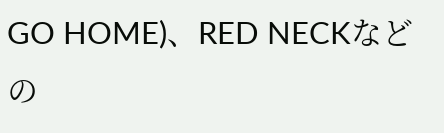GO HOME)、RED NECKなどの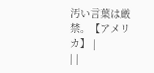汚い言葉は厳禁。【アメリカ】 |
| |